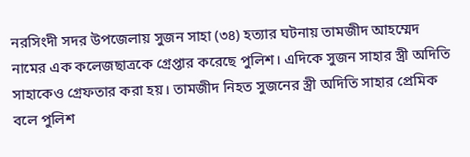নরসিংদী সদর উপজেলায় সুজন সাহা (৩৪) হত্যার ঘটনায় তামজীদ আহম্মেদ নামের এক কলেজছাত্রকে গ্রেপ্তার করেছে পুলিশ। এদিকে সুজন সাহার স্ত্রী অদিতি সাহাকেও গ্রেফতার করা হয়। তামজীদ নিহত সুজনের স্ত্রী অদিতি সাহার প্রেমিক বলে পুলিশ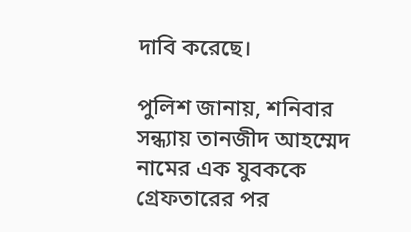দাবি করেছে।

পুলিশ জানায়, শনিবার সন্ধ্যায় তানজীদ আহম্মেদ নামের এক যুবককে গ্রেফতারের পর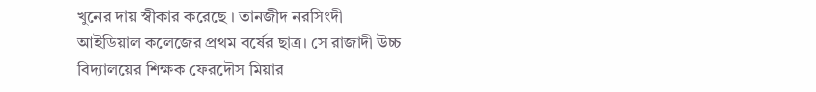খুনের দায় স্বীকার করেছে । তানজীদ নরসিংদী আইডিয়াল কলেজের প্রথম বর্ষের ছাত্র। সে রাজাদী উচ্চ বিদ্যালয়ের শিক্ষক ফেরদৌস মিয়ার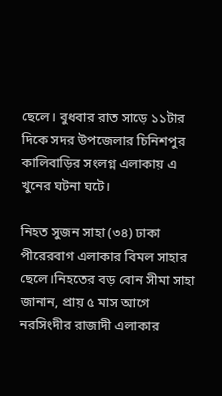ছেলে। বুধবার রাত সাড়ে ১১টার দিকে সদর উপজেলার চিনিশপুর কালিবাড়ির সংলগ্ন এলাকায় এ খুনের ঘটনা ঘটে।

নিহত সুজন সাহা (৩৪) ঢাকা পীরেরবাগ এলাকার বিমল সাহার ছেলে।নিহতের বড় বোন সীমা সাহা জানান, প্রায় ৫ মাস আগে নরসিংদীর রাজাদী এলাকার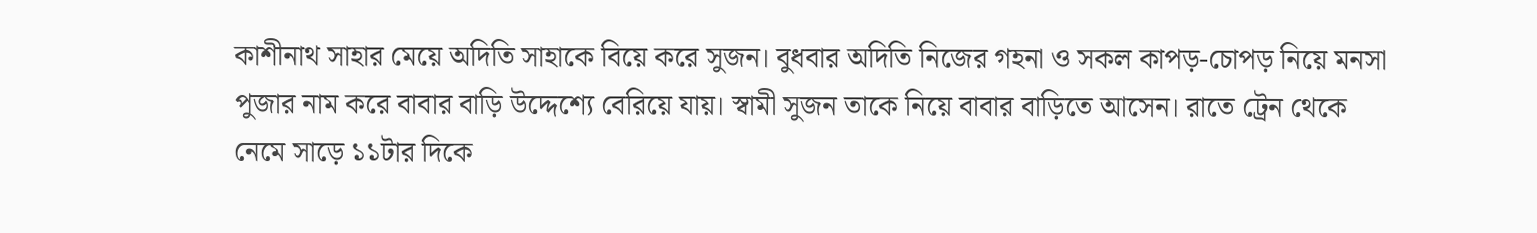কাশীনাথ সাহার মেয়ে অদিতি সাহাকে বিয়ে করে সুজন। বুধবার অদিতি নিজের গহনা ও সকল কাপড়-চোপড় নিয়ে মনসা পুজার নাম করে বাবার বাড়ি উদ্দেশ্যে বেরিয়ে যায়। স্বামী সুজন তাকে নিয়ে বাবার বাড়িতে আসেন। রাতে ট্রেন থেকে নেমে সাড়ে ১১টার দিকে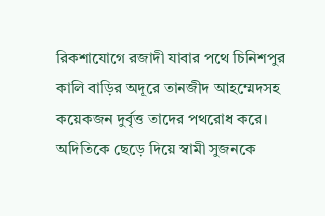রিকশাযোগে রজাদী যাবার পথে চিনিশপুর কালি বাড়ির অদূরে তানজীদ আহম্মেদসহ কয়েকজন দুর্বৃত্ত তাদের পথরোধ করে। অদিতিকে ছেড়ে দিয়ে স্বামী সুজনকে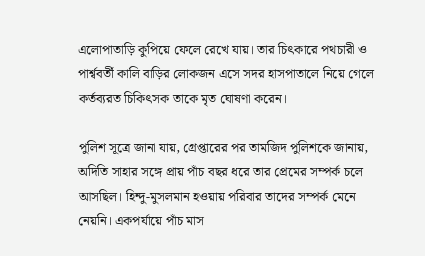এলোপাতাড়ি কুপিয়ে ফেলে রেখে যায়। তার চিৎকারে পথচারী ও পার্শ্ববর্তী কালি বাড়ির লোকজন এসে সদর হাসপাতালে নিয়ে গেলে কর্তব্যরত চিকিৎসক তাকে মৃত ঘোষণা করেন।

পুলিশ সূত্রে জানা যায়, গ্রেপ্তারের পর তামজিদ পুলিশকে জানায়, অদিতি সাহার সঙ্গে প্রায় পাঁচ বছর ধরে তার প্রেমের সম্পর্ক চলে আসছিল। হিন্দু-মুসলমান হওয়ায় পরিবার তাদের সম্পর্ক মেনে নেয়নি। একপর্যায়ে পাঁচ মাস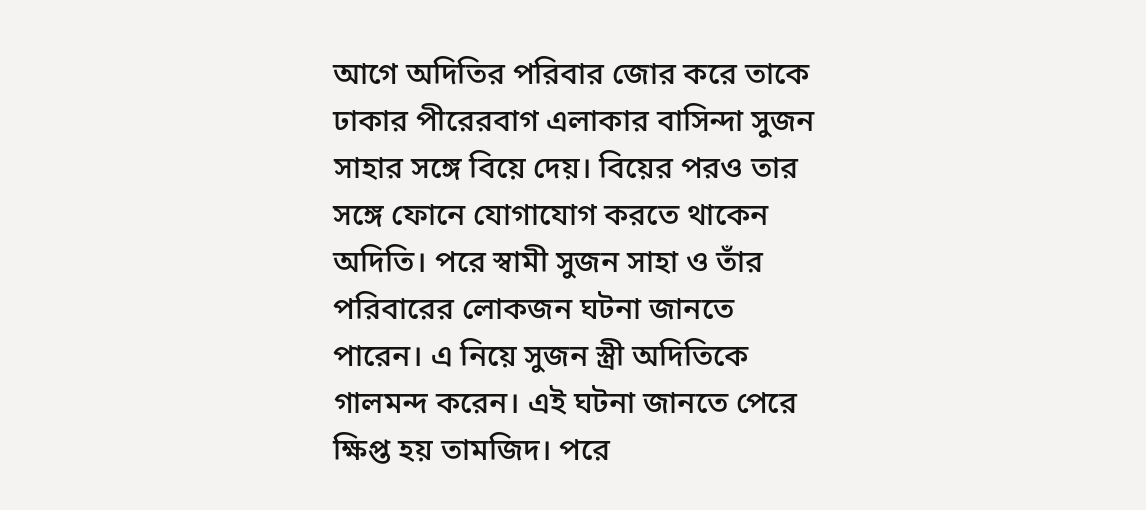আগে অদিতির পরিবার জোর করে তাকে ঢাকার পীরেরবাগ এলাকার বাসিন্দা সুজন সাহার সঙ্গে বিয়ে দেয়। বিয়ের পরও তার সঙ্গে ফোনে যোগাযোগ করতে থাকেন অদিতি। পরে স্বামী সুজন সাহা ও তাঁর পরিবারের লোকজন ঘটনা জানতে পারেন। এ নিয়ে সুজন স্ত্রী অদিতিকে গালমন্দ করেন। এই ঘটনা জানতে পেরে ক্ষিপ্ত হয় তামজিদ। পরে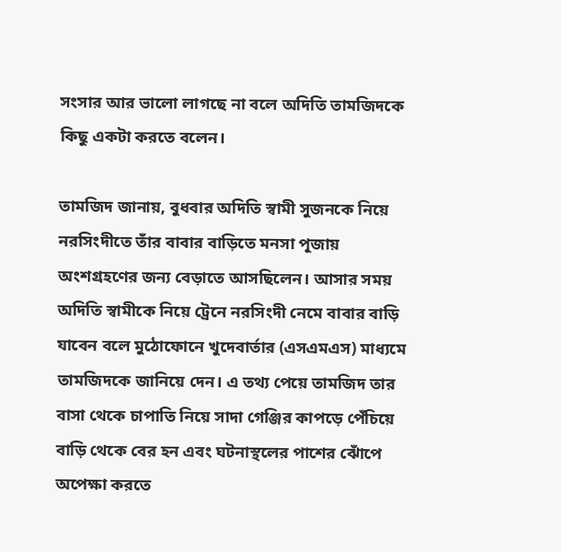সংসার আর ভালো লাগছে না বলে অদিতি তামজিদকে কিছু একটা করতে বলেন।

তামজিদ জানায়, বুধবার অদিতি স্বামী সুজনকে নিয়ে নরসিংদীতে তাঁর বাবার বাড়িতে মনসা পূজায় অংশগ্রহণের জন্য বেড়াতে আসছিলেন। আসার সময় অদিতি স্বামীকে নিয়ে ট্রেনে নরসিংদী নেমে বাবার বাড়ি যাবেন বলে মুঠোফোনে খুদেবার্তার (এসএমএস) মাধ্যমে তামজিদকে জানিয়ে দেন। এ তথ্য পেয়ে তামজিদ তার বাসা থেকে চাপাতি নিয়ে সাদা গেঞ্জির কাপড়ে পেঁচিয়ে বাড়ি থেকে বের হন এবং ঘটনাস্থলের পাশের ঝোঁপে অপেক্ষা করতে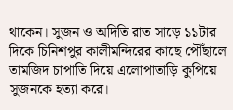থাকেন। সুজন ও অদিতি রাত সাড়ে ১১টার দিকে চিনিশপুর কালীমন্দিরের কাছে পৌঁছালে তামজিদ চাপাতি দিয়ে এলোপাতাড়ি কুপিয়ে সুজনকে হত্যা করে।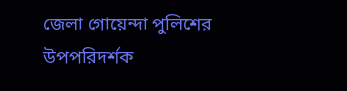জেলা গোয়েন্দা পুলিশের উপপরিদর্শক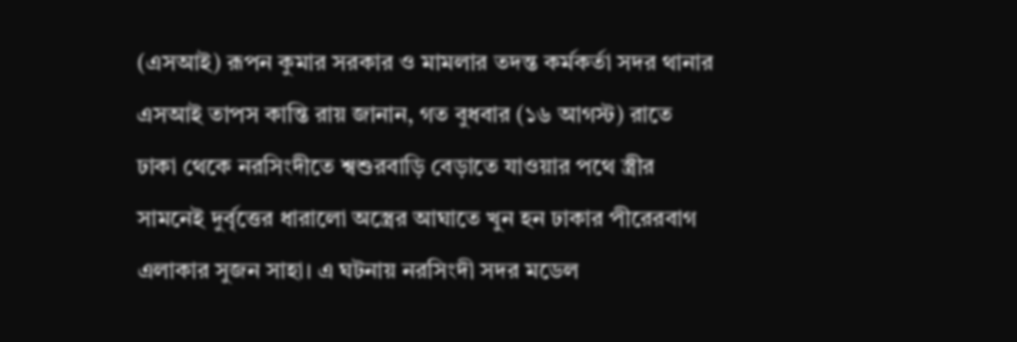(এসআই) রূপন কুমার সরকার ও মামলার তদন্ত কর্মকর্তা সদর থানার এসআই তাপস কান্তি রায় জানান, গত বুধবার (১৬ আগস্ট) রাতে ঢাকা থেকে নরসিংদীতে শ্বশুরবাড়ি বেড়াতে যাওয়ার পথে স্ত্রীর সামনেই দুর্বৃত্তের ধারালো অস্ত্রের আঘাতে খুন হন ঢাকার পীরেরবাগ এলাকার সুজন সাহা। এ ঘটনায় নরসিংদী সদর মডেল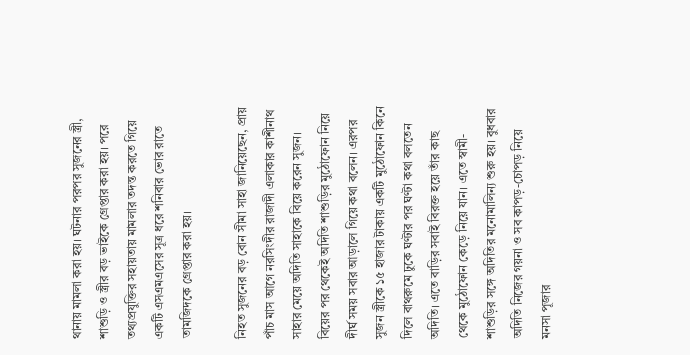থানায় মামলা করা হয়। ঘটনার পরপর সুজনের স্ত্রী, শাশুড়ি ও স্ত্রীর বড় ভাইকে গ্রেপ্তার করা হয়। পরে তথ্যপ্রযুক্তির সহায়তায় মামলার তদন্ত করতে গিয়ে একটি এসএমএসের সূত্র ধরে শনিবার ভোর রাতে তামজিদকে গ্রেপ্তার করা হয়।

নিহত সুজনের বড় বোন সীমা সাহা জানিয়েছেন, প্রায় পাঁচ মাস আগে নরসিংদীর রাজাদী এলাকার কাশীনাথ সাহার মেয়ে অদিতি সাহাকে বিয়ে করেন সুজন। বিয়ের পর থেকেই অদিতি শাশুড়ির মুঠোফোন নিয়ে দীর্ঘ সময় সবার আড়ালে গিয়ে কথা বলেন। এরপর সুজন স্ত্রীকে ১৫ হাজার টাকায় একটি মুঠোফোন কিনে দিলে বাথরুমে ঢুকে ঘণ্টার পর ঘণ্টা কথা বলতেন অদিতি। এতে বাড়ির সবাই বিরক্ত হয়ে তাঁর কাছ থেকে মুঠোফোন কেড়ে নিয়ে যান। এতে স্বামী-শাশুড়ির সঙ্গে অদিতির মনোমালিন্য শুরু হয়। বুধবার অদিতি নিজের গয়না ও সব কাপড়-চোপড় নিয়ে মনসা পূজার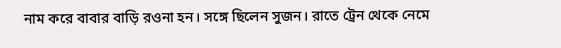নাম করে বাবার বাড়ি রওনা হন। সঙ্গে ছিলেন সুজন। রাতে ট্রেন থেকে নেমে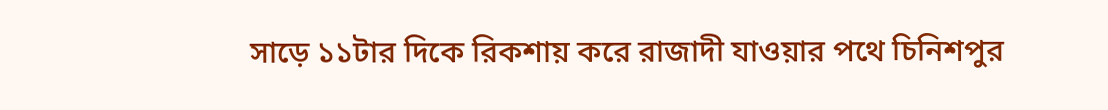সাড়ে ১১টার দিকে রিকশায় করে রাজাদী যাওয়ার পথে চিনিশপুর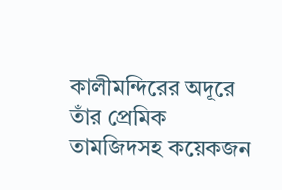কালীমন্দিরের অদূরে তাঁর প্রেমিক তামজিদসহ কয়েকজন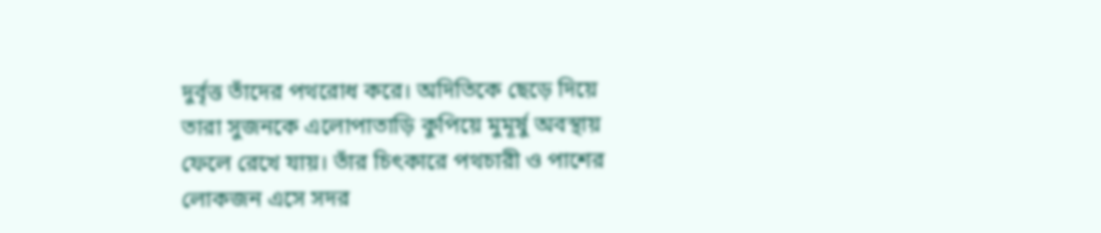দুর্বৃত্ত তাঁদের পথরোধ করে। অদিতিকে ছেড়ে দিয়ে তারা সুজনকে এলোপাতাড়ি কুপিয়ে মুমূর্ষু অবস্থায় ফেলে রেখে যায়। তাঁর চিৎকারে পথচারী ও পাশের লোকজন এসে সদর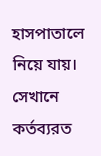হাসপাতালে নিয়ে যায়। সেখানে কর্তব্যরত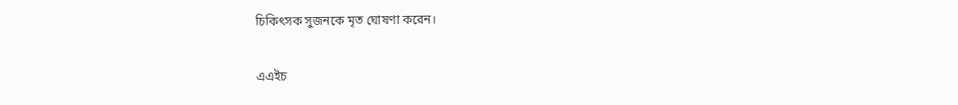চিকিৎসক সুজনকে মৃত ঘোষণা করেন।

এএইচ